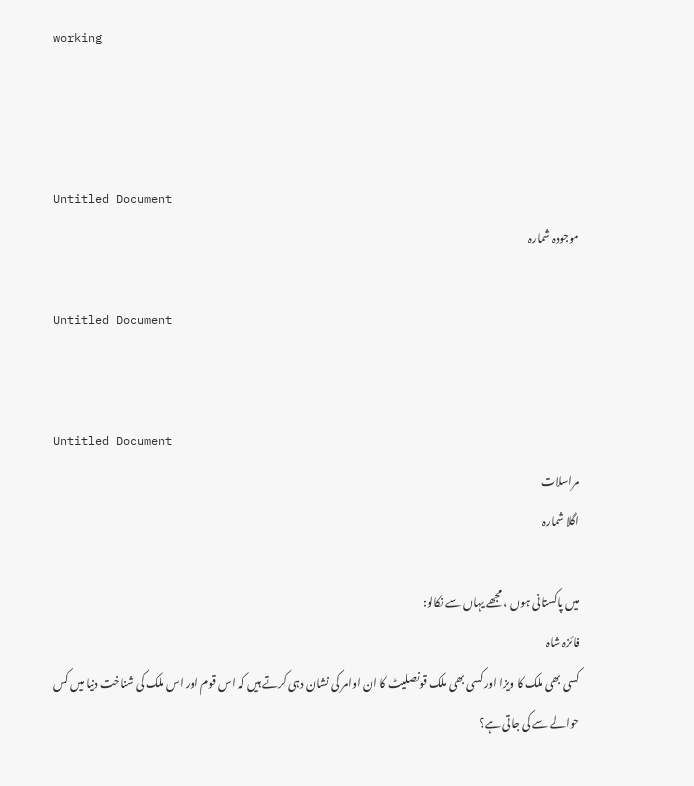working



Untitled Document
موجودہ شمارہ

Untitled Document


Untitled Document
مراسلات
اگلا شمارہ

میں پاکستانی ہوں ، مجھے یہاں سے نکالو:
فائزہ شاہ
کسی بھی ملک کا ویزا اور کسی بھی ملک قونصلیٹ کا ان اوامر کی نشان دہی کرتے ہیں کہ اس قوم اور اس ملک کی شناخت دنیا میں کس حوالے سے کی جاتی ہے؟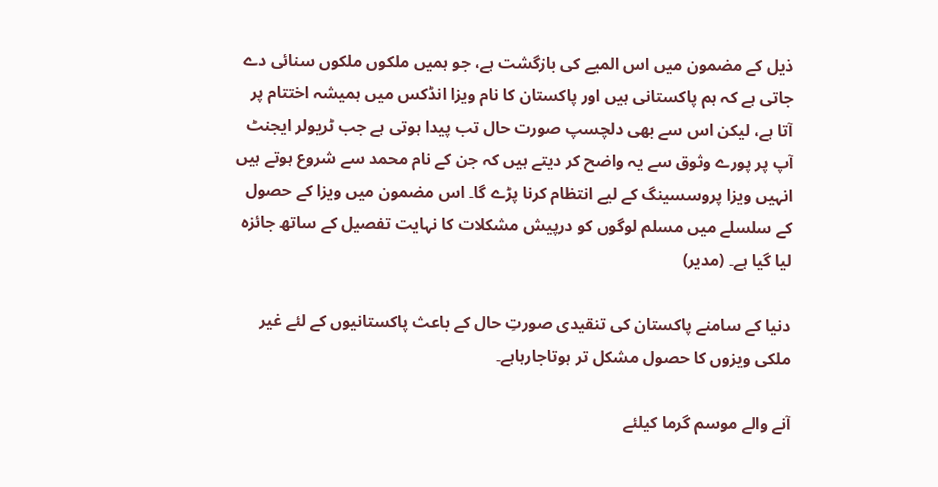ذیل کے مضمون میں اس المیے کی بازگشت ہے، جو ہمیں ملکوں ملکوں سنائی دے جاتی ہے کہ ہم پاکستانی ہیں اور پاکستان کا نام ویزا انڈکس میں ہمیشہ اختتام پر آتا ہے، لیکن اس سے بھی دلچسپ صورت حال تب پیدا ہوتی ہے جب ٹریولر ایجنٹ آپ پر پورے وثوق سے یہ واضح کر دیتے ہیں کہ جن کے نام محمد سے شروع ہوتے ہیں انہیں ویزا پروسسینگ کے لیے انتظام کرنا پڑے گا۔ اس مضمون میں ویزا کے حصول کے سلسلے میں مسلم لوگوں کو درپیش مشکلات کا نہایت تفصیل کے ساتھ جائزہ لیا گیا ہے۔ (مدیر)

دنیا کے سامنے پاکستان کی تنقیدی صورتِ حال کے باعث پاکستانیوں کے لئے غیر ملکی ویزوں کا حصول مشکل تر ہوتاجارہاہے۔

آنے والے موسم گرما کیلئے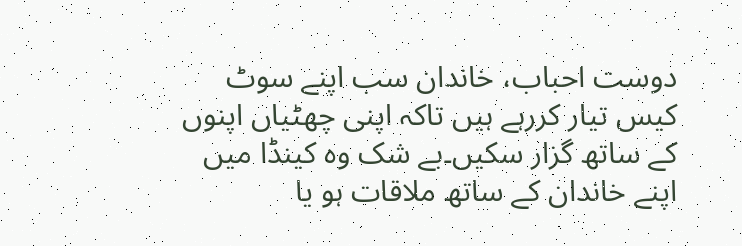دوست احباب، خاندان سب اپنے سوٹ کیس تیار کررہے ہیں تاکہ اپنی چھٹیاں اپنوں کے ساتھ گزار سکیں۔بے شک وہ کینڈا میں اپنے خاندان کے ساتھ ملاقات ہو یا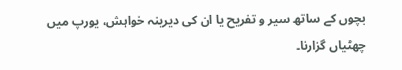بچوں کے ساتھ سیر و تفریح یا ان کی دیرینہ خواہش، یورپ میں چھٹیاں گزارنا۔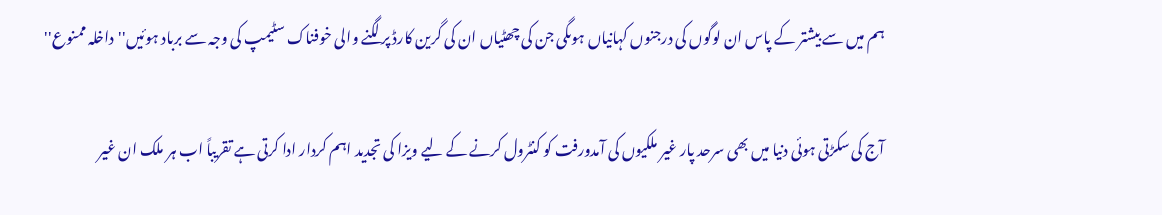ہم میں سے بیشتر کے پاس ان لوگوں کی درجنوں کہانیاں ہوںگی جن کی چھٹیاں ان کی گرین کارڈ پر لگنے والی خوفناک سٹیمپ کی وجہ سے برباد ہوئیں''داخلہ ممنوع''

آج کی سکڑتی ہوئی دنیا میں بھی سرحد پار غیر ملکیوں کی آمدورفت کو کنٹرول کرنے کے لیے ویزا کی تجدید اہم کردار ادا کرتی ہے تقریباً اب ہر ملک ان غیر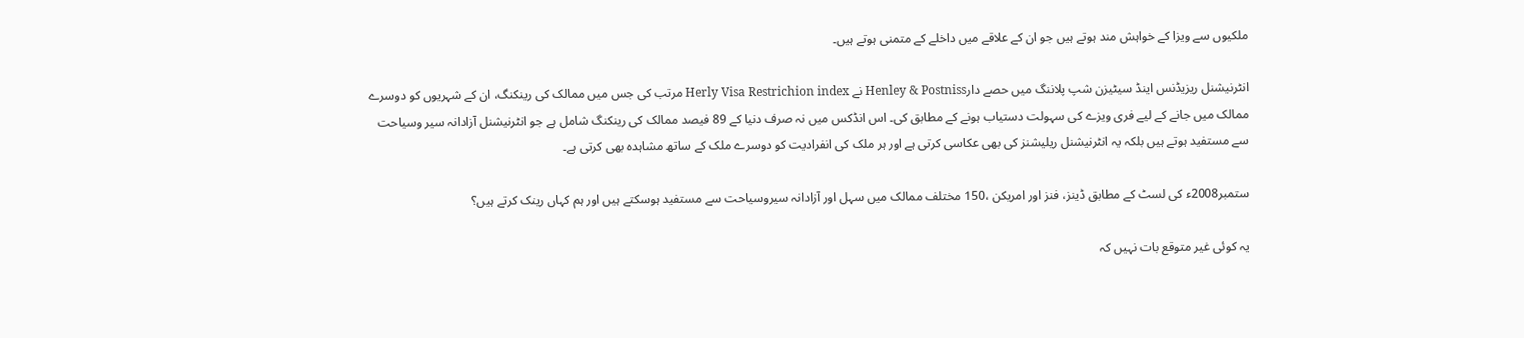ملکیوں سے ویزا کے خواہش مند ہوتے ہیں جو ان کے علاقے میں داخلے کے متمنی ہوتے ہیں۔

انٹرنیشنل ریزیڈنس اینڈ سیٹیزن شپ پلاننگ میں حصے دارHenley & Postniss نے Herly Visa Restrichion index مرتب کی جس میں ممالک کی رینکنگ، ان کے شہریوں کو دوسرے ممالک میں جانے کے لیے فری ویزے کی سہولت دستیاب ہونے کے مطابق کی۔ اس انڈکس میں نہ صرف دنیا کے 89 فیصد ممالک کی رینکنگ شامل ہے جو انٹرنیشنل آزادانہ سیر وسیاحت سے مستفید ہوتے ہیں بلکہ یہ انٹرنیشنل ریلیشنز کی بھی عکاسی کرتی ہے اور ہر ملک کی انفرادیت کو دوسرے ملک کے ساتھ مشاہدہ بھی کرتی ہے۔

ستمبر2008ء کی لسٹ کے مطابق ڈینز، فنز اور امریکن ،150 مختلف ممالک میں سہل اور آزادانہ سیروسیاحت سے مستفید ہوسکتے ہیں اور ہم کہاں رینک کرتے ہیں؟

یہ کوئی غیر متوقع بات نہیں کہ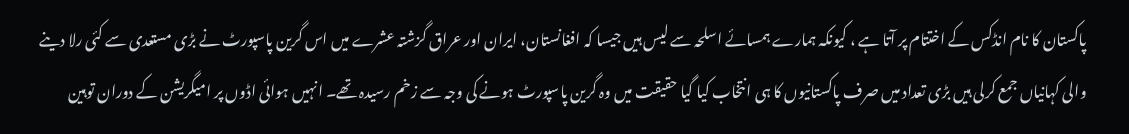پاکستان کا نام انڈکس کے اختتام پر آتا ہے ، کیونکہ ہمارے ہمسائے اسلحہ سے لیس ہیں جیسا کہ افغانستان، ایران اور عراق گزشتہ عشرے میں اس گرین پاسپورٹ نے بڑی مستعدی سے کئی رلا دینے والی کہانیاں جمع کرلی ہیں بڑی تعداد میں صرف پاکستانیوں کا ہی انتخاب کیا گیا حقیقت میں وہ گرین پاسپورٹ ہونے کی وجہ سے زخم رسیدہ تھے۔ انہیں ہوائی اڈوں پر امیگریشن کے دوران توہین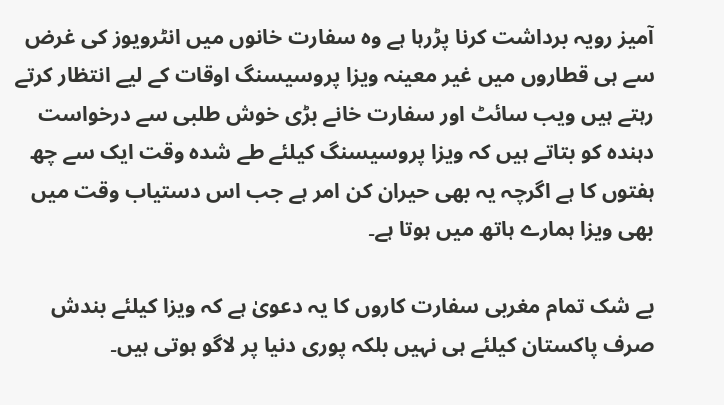آمیز رویہ برداشت کرنا پڑرہا ہے وہ سفارت خانوں میں انٹرویوز کی غرض سے ہی قطاروں میں غیر معینہ ویزا پروسیسنگ اوقات کے لیے انتظار کرتے رہتے ہیں ویب سائٹ اور سفارت خانے بڑی خوش طلبی سے درخواست دہندہ کو بتاتے ہیں کہ ویزا پروسیسنگ کیلئے طے شدہ وقت ایک سے چھ ہفتوں کا ہے اگرچہ یہ بھی حیران کن امر ہے جب اس دستیاب وقت میں بھی ویزا ہمارے ہاتھ میں ہوتا ہے۔

بے شک تمام مغربی سفارت کاروں کا یہ دعویٰ ہے کہ ویزا کیلئے بندش صرف پاکستان کیلئے ہی نہیں بلکہ پوری دنیا پر لاگو ہوتی ہیں۔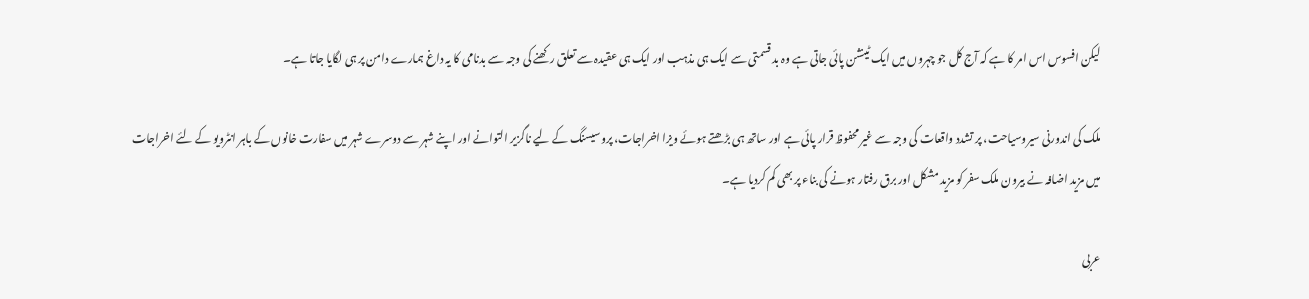لیکن افسوس اس امر کا ہے کہ آج کل جو چہروں میں ایک ٹینشن پائی جاتی ہے وہ بد قسمتی سے ایک ہی مذہب اور ایک ہی عقیدہ سے تعلق رکھنے کی وجہ سے بدنامی کا یہ داغ ہمارے دامن پر ہی لگایا جاتا ہے۔

ملک کی اندورنی سیروسیاحت، پر تشدد واقعات کی وجہ سے غیر محفوظ قرار پائی ہے اور ساتھ ہی بڑھتے ہوئے ویزا اخراجات، پروسیسنگ کے لیے ناگزیر التوانے اور اپنے شہر سے دوسرے شہر میں سفارت خانوں کے باہر انٹرویو کے لئے اخراجات میں مزید اضافہ نے بیرون ملک سفر کو مزید مشکل اور برق رفتار ہونے کی بناء پر بھی کم کردیا ہے۔

عربی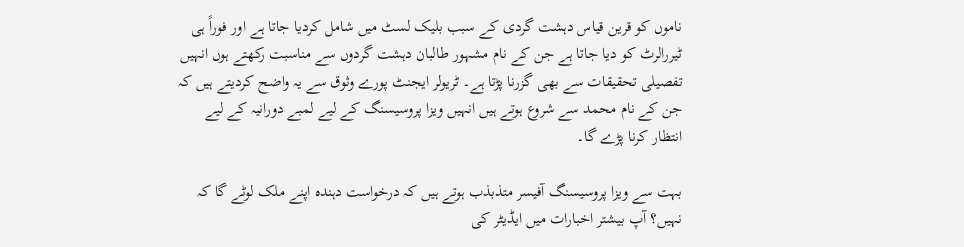ناموں کو قرین قیاس دہشت گردی کے سبب بلیک لسٹ میں شامل کردیا جاتا ہے اور فوراً ہی ٹیررالرٹ کو دیا جاتا ہے جن کے نام مشہور طالبان دہشت گردوں سے مناسبت رکھتے ہوں انہیں تفصیلی تحقیقات سے بھی گزرنا پڑتا ہے۔ ٹریولر ایجنٹ پورے وثوق سے یہ واضح کردیتے ہیں کہ جن کے نام محمد سے شروع ہوتے ہیں انہیں ویزا پروسیسنگ کے لیے لمبے دورانیہ کے لیے انتظار کرنا پڑے گا۔

بہت سے ویزا پروسیسنگ آفیسر متذبذب ہوتے ہیں کہ درخواست دہندہ اپنے ملک لوٹے گا کہ نہیں؟ آپ بیشتر اخبارات میں ایڈیٹر کی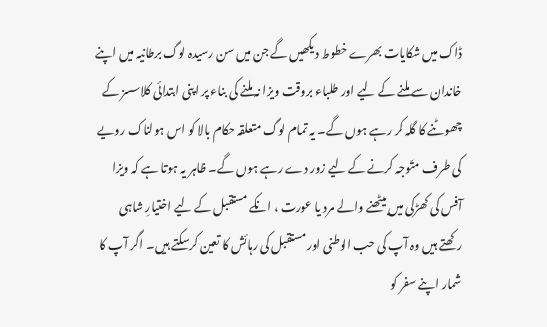ڈاک میں شکایات بھرے خطوط دیکھیں گے جن میں سن رسیدہ لوگ برطانیہ میں اپنے خاندان سے ملنے کے لیے اور طلباء بروقت ویزا نہ ملنے کی بناء پر اپنی ابتدائی کلاسسز کے چھوٹنے کا گلہ کر رہے ہوں گے۔ یہ تمام لوگ متعلقہ حکام بالا کو اس ہولناک رویے کی طرف متّوجہ کرنے کے لیے زور دے رہے ہوں گے۔ ظاہر یہ ہوتا ہے کہ ویزا آفس کی کھڑکی میں بیٹھنے والے مرد یا عورت ، انکے مستقبل کے لیے اختیارِ شاہی رکھتے ہیں وہ آپ کی حب الوطنی اور مستقبل کی رہائش کا تعین کرسکتے ہیں۔ اگر آپ کا شمار اپنے سفر کو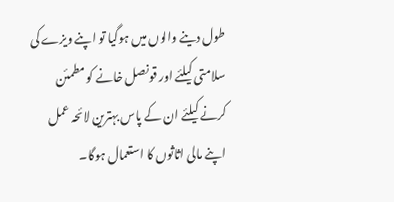طول دینے والوں میں ہوگیا تو اپنے ویزے کی سلامتی کیلئے اور قونصل خانے کو مطمئن کرنے کیلئے ان کے پاس بہترین لائحہ عمل اپنے مالی اثاثوں کا استعمال ہوگا۔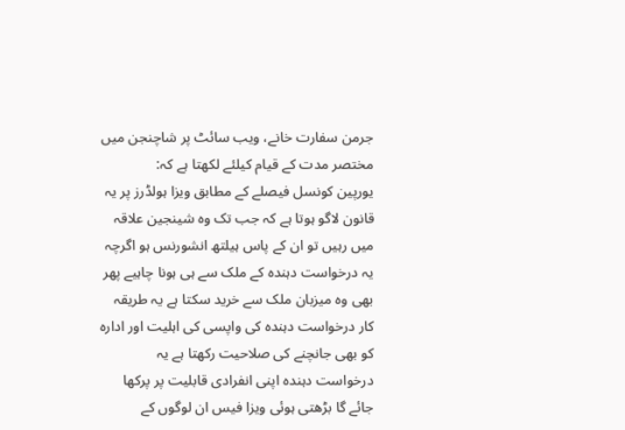جرمن سفارت خانے، ویب سائٹ پر شاچنجن میں مختصر مدت کے قیام کیلئے لکھتا ہے کہ:
یورپین کونسل فیصلے کے مطابق ویزا ہولڈرز پر یہ قانون لاگو ہوتا ہے کہ جب تک وہ شینجین علاقہ میں رہیں تو ان کے پاس ہیلتھ انشورنس ہو اگرچہ یہ درخواست دہندہ کے ملک سے ہی ہونا چاہیے پھر بھی وہ میزبان ملک سے خرید سکتا ہے یہ طریقہ کار درخواست دہندہ کی واپسی کی اہلیت اور ادارہ کو بھی جانچنے کی صلاحیت رکھتا ہے یہ درخواست دہندہ اپنی انفرادی قابلیت پر پرکھا جائے گا بڑھتی ہوئی ویزا فیس ان لوگوں کے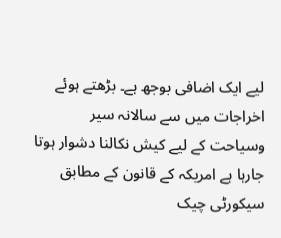لیے ایک اضافی بوجھ ہے۔ بڑھتے ہوئے اخراجات میں سے سالانہ سیر وسیاحت کے لیے کیش نکالنا دشوار ہوتا جارہا ہے امریکہ کے قانون کے مطابق سیکورٹی چیک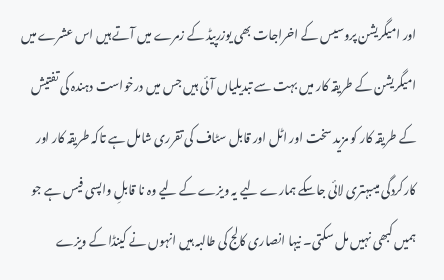اور امیگریشن پروسیس کے اخراجات بھی یوزرپیڈ کے زمرے میں آتے ہیں اس عشرے میں امیگریشن کے طریقہ کار میں بہت سے تبدیلیاں آئی ہیں جس میں درخواست دہندہ کی تفتیش کے طریقہ کار کو مزید سخت اور اٹل اور قابل سٹاف کی تقرری شامل ہے تاکہ طریقہ کار اور کارکردگی میںبہتری لائی جاسکے ہمارے لیے یہ ویزے کے لیے وہ نا قابلِ واپسی فیس ہے جو ہمیں کبھی نہیں مل سکتی۔ نیہا انصاری کالج کی طالبہ ہیں انہوں نے کینڈا کے ویزے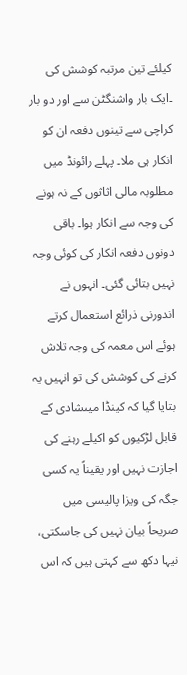کیلئے تین مرتبہ کوشش کی ۔ایک بار واشنگٹن سے اور دو بار کراچی سے تینوں دفعہ ان کو انکار ہی ملا۔ پہلے رائونڈ میں مطلوبہ مالی اثاثوں کے نہ ہونے کی وجہ سے انکار ہوا۔ باقی دونوں دفعہ انکار کی کوئی وجہ نہیں بتائی گئی۔ انہوں نے اندورنی ذرائع استعمال کرتے ہوئے اس معمہ کی وجہ تلاش کرنے کی کوشش کی تو انہیں یہ بتایا گیا کہ کینڈا میںشادی کے قابل لڑکیوں کو اکیلے رہنے کی اجازت نہیں اور یقیناً یہ کسی جگہ کی ویزا پالیسی میں صریحاً بیان نہیں کی جاسکتی، نیہا دکھ سے کہتی ہیں کہ اس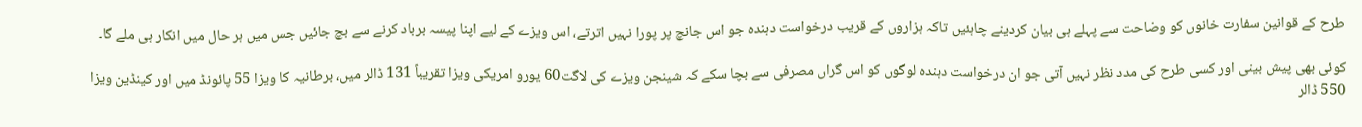طرح کے قوانین سفارت خانوں کو وضاحت سے پہلے ہی بیان کردینے چاہئیں تاکہ ہزاروں کے قریب درخواست دہندہ جو اس جانچ پر پورا نہیں اترتے، اس ویزے کے لیے اپنا پیسہ برباد کرنے سے بچ جائیں جس میں ہر حال میں انکار ہی ملے گا۔

کوئی بھی پیش بینی اور کسی طرح کی مدد نظر نہیں آتی جو ان درخواست دہندہ لوگوں کو اس گراں مصرفی سے بچا سکے کہ شینجن ویزے کی لاگت60 یورو امریکی ویزا تقریباً 131 ڈالر میں، برطانیہ کا ویزا 55 پائونڈ میں اور کینڈین ویزا 550 ڈالر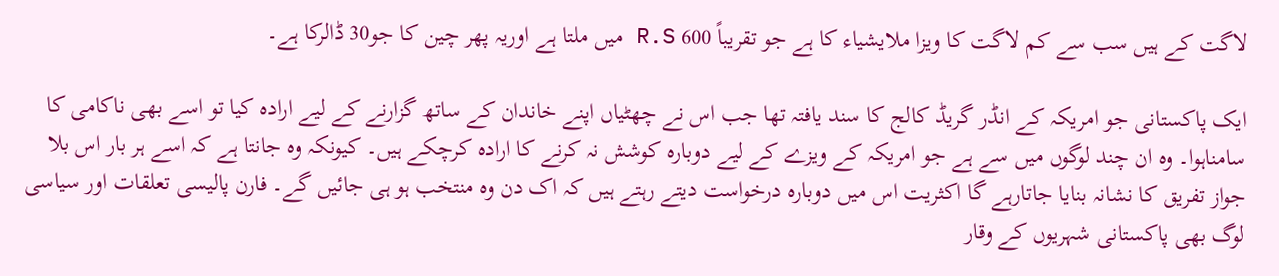لاگت کے ہیں سب سے کم لاگت کا ویزا ملایشیاء کا ہے جو تقریباً 600 R.S میں ملتا ہے اوریہ پھر چین کا جو30 ڈالرکا ہے۔

ایک پاکستانی جو امریکہ کے انڈر گریڈ کالج کا سند یافتہ تھا جب اس نے چھٹیاں اپنے خاندان کے ساتھ گزارنے کے لیے ارادہ کیا تو اسے بھی ناکامی کا سامناہوا۔ وہ ان چند لوگوں میں سے ہے جو امریکہ کے ویزے کے لیے دوبارہ کوشش نہ کرنے کا ارادہ کرچکے ہیں۔ کیونکہ وہ جانتا ہے کہ اسے ہر بار اس بلا جواز تفریق کا نشانہ بنایا جاتارہے گا اکثریت اس میں دوبارہ درخواست دیتے رہتے ہیں کہ اک دن وہ منتخب ہو ہی جائیں گے۔ فارن پالیسی تعلقات اور سیاسی لوگ بھی پاکستانی شہریوں کے وقار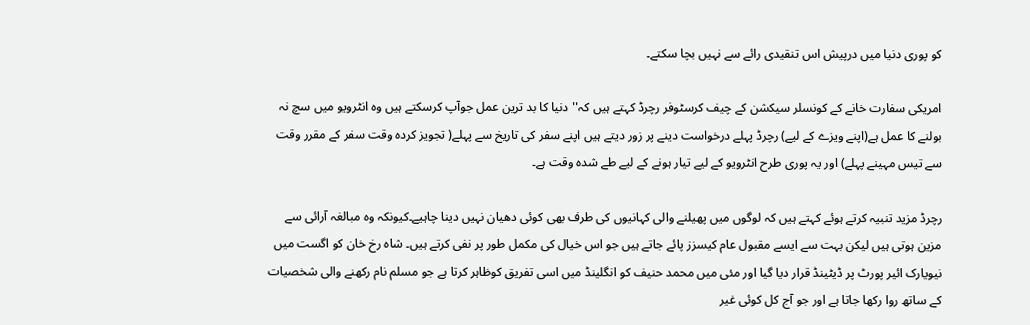کو پوری دنیا میں درپیش اس تنقیدی رائے سے نہیں بچا سکتے۔

امریکی سفارت خانے کے کونسلر سیکشن کے چیف کرسٹوفر رچرڈ کہتے ہیں کہ''دنیا کا بد ترین عمل جوآپ کرسکتے ہیں وہ انٹرویو میں سچ نہ بولنے کا عمل ہے(اپنے ویزے کے لیے) رچرڈ پہلے درخواست دینے پر زور دیتے ہیں اپنے سفر کی تاریخ سے پہلے( تجویز کردہ وقت سفر کے مقرر وقت سے تیس مہینے پہلے) اور یہ پوری طرح انٹرویو کے لیے تیار ہونے کے لیے طے شدہ وقت ہے۔

رچرڈ مزید تنبیہ کرتے ہوئے کہتے ہیں کہ لوگوں میں پھیلنے والی کہانیوں کی طرف بھی کوئی دھیان نہیں دینا چاہیے۔کیونکہ وہ مبالغہ آرائی سے مزین ہوتی ہیں لیکن بہت سے ایسے مقبول عام کیسزز پائے جاتے ہیں جو اس خیال کی مکمل طور پر نفی کرتے ہیں۔ شاہ رخ خان کو اگست میں نیویارک ائیر پورٹ پر ڈیٹینڈ قرار دیا گیا اور مئی میں محمد حنیف کو انگلینڈ میں اسی تفریق کوظاہر کرتا ہے جو مسلم نام رکھنے والی شخصیات کے ساتھ روا رکھا جاتا ہے اور جو آج کل کوئی غیر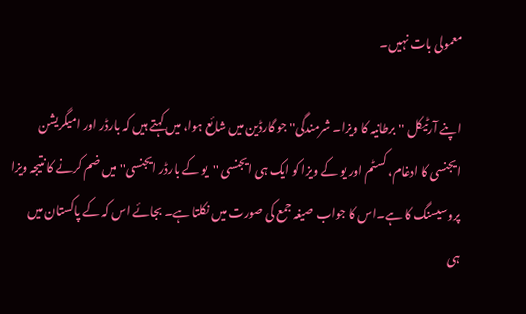معمولی بات نہیں۔

اپنے آرٹیکل ''برطانیہ کا ویزا۔ شرمندگی'' جو گارڈین میں شائع ہوا، میں کہتے ہیں کہ بارڈر اور امیگریشن ایجنسی کا ادغام، کسٹم اور یو کے ویزا کو ایک ہی ایجنسی ''یو کے بارڈر ایجنسی'' میں ضم کرنے کا نتیجہ ویزا پروسیسنگ کا ہے۔اس کا جواب صیغہ جمع کی صورت میں نکلتا ہے۔ بجائے اس کہ کے پاکستان میں ہی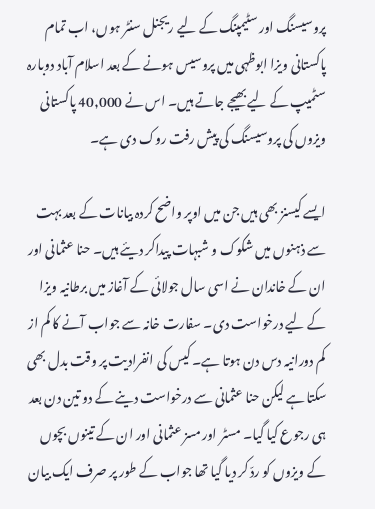پروسیسنگ اور سٹیمپنگ کے لیے ریجنل سنٹر ہوں، اب تمام پاکستانی ویزا ابوظہی میں پروسیس ہونے کے بعد اسلام آباد دوبارہ سٹمیپ کے لیے بھیجے جاتے ہیں۔ اس نے 40,000 پاکستانی ویزوں کی پروسیسنگ کی پیش رفت روک دی ہے۔

ایسے کیسنز بھی ہیں جن میں اوپر واضح کردہ بیانات کے بعد بہت سے ذہنوں میں شکوک و شبہات پیداکر دیئے ہیں۔ حنا عثمانی اور ان کے خاندان نے اسی سال جولائی کے آغاز میں برطانیہ ویزا کے لیے درخواست دی۔ سفارت خانہ سے جواب آنے کا کم از کم دورانیہ دس دن ہوتا ہے۔ کیس کی انفرادیت پر وقت بدل بھی سکتا ہے لیکن حنا عثمانی سے درخواست دینے کے دو تین دن بعد ہی رجوع کیا گیا۔ مسٹر اور مسز عثمانی اور ان کے تینوں بچوں کے ویزوں کو ردّ کر دیا گیا تھا جواب کے طور پر صرف ایک بیان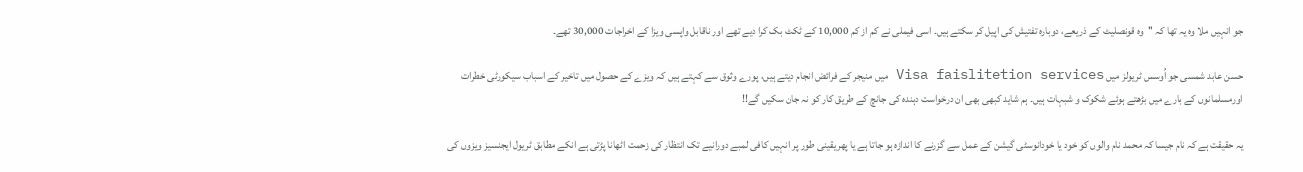جو انہیں ملا وہ یہ تھا کہ ''وہ قونصلیٹ کے ذریعے، دوبارہ تفتیش کی اپیل کر سکتے ہیں۔ اسی فیملی نے کم از کم 10,000 کے ٹکٹ بک کرا دیے تھے اور ناقابل واپسی ویزا کے اخراجات 30,000 تھے۔

حسن عابد شمسی جو اُوسس ٹریولز میں Visa faislitetion services میں منیجر کے فرائض انجام دیتے ہیں، پورے وثوق سے کہتے ہیں کہ ویزے کے حصول میں تاخیر کے اسباب سیکورٹی خطرات اورمسلمانوں کے بارے میں بڑھتے ہوئے شکوک و شبہات ہیں۔ ہم شاید کبھی بھی ان درخواست دہندہ کی جانچ کے طریق کار کو نہ جان سکیں گے!!

یہ حقیقت ہے کہ نام جیسا کہ محمد نام والوں کو خود یا خودانوسٹی گیشن کے عمل سے گزرنے کا اندازہ ہو جاتا ہے یا پھریقینی طور پر انہیں کافی لمبے دورانیے تک انتظار کی زحمت اٹھانا پڑتی ہے انکے مطابق ٹریول ایجنسیز ویزوں کی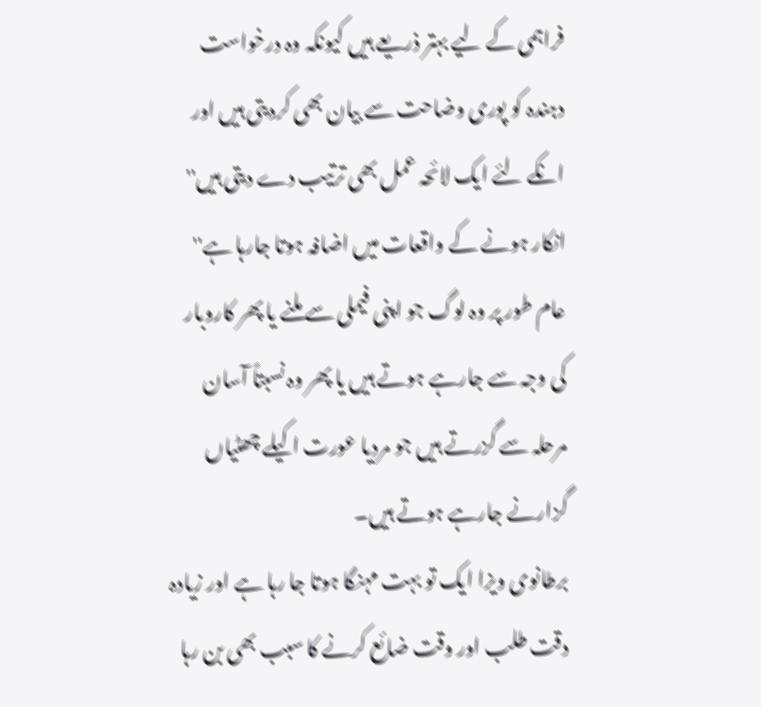فراہمی کے لیے بہتر ذریعے ہیں کیونکہ وہ درخواست دہندہ کو پوری وضاحت سے بیان بھی کردیتی ہیں اور انکے لئے ایک لائحہ عمل بھی ترتیب دے دیتی ہیں'' انکار ہونے کے واقعات میں اضافہ ہوتا جارہا ہے'' عام طور پر وہ لوگ جو اپنی فیملی سے ملنے یا پھر کاروبار کی وجہ سے جارہے ہوتے ہیں یا پھر وہ نسبتاً آسان مرحلہ سے گزرتے ہیں جو مردیا عورت اکیلے چھٹیاں گزارنے جارہے ہوتے ہیں۔
برطانوی ویزا ایک تو بہت مہنگا ہوتا جا رہا ہے اور زیادہ دقت طلب اور وقت ضائع کرنے کا سبب بھی بن رہا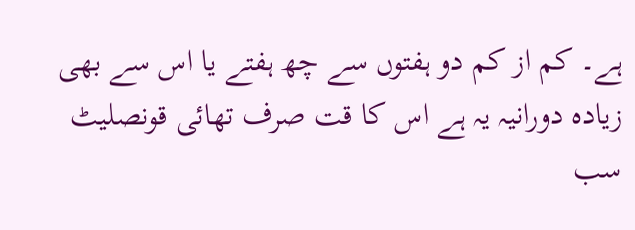ہے۔ کم از کم دو ہفتوں سے چھ ہفتے یا اس سے بھی زیادہ دورانیہ یہ ہے اس کا قت صرف تھائی قونصلیٹ سب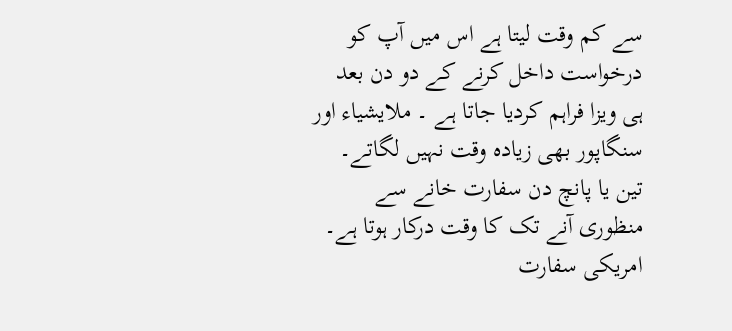سے کم وقت لیتا ہے اس میں آپ کو درخواست داخل کرنے کے دو دن بعد ہی ویزا فراہم کردیا جاتا ہے ۔ ملایشیاء اور سنگاپور بھی زیادہ وقت نہیں لگاتے۔ تین یا پانچ دن سفارت خانے سے منظوری آنے تک کا وقت درکار ہوتا ہے۔ امریکی سفارت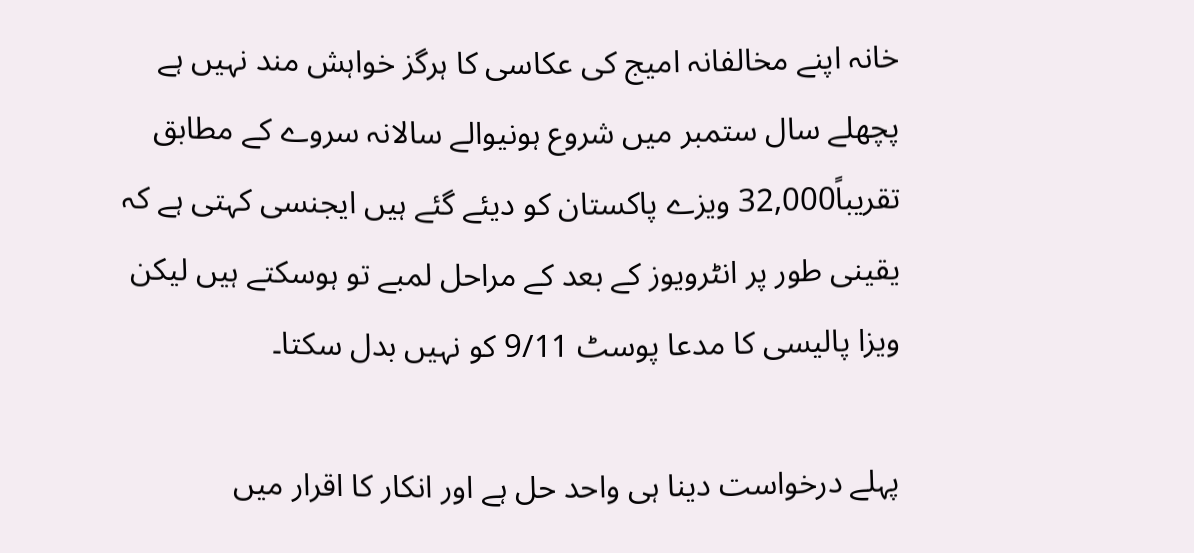خانہ اپنے مخالفانہ امیج کی عکاسی کا ہرگز خواہش مند نہیں ہے پچھلے سال ستمبر میں شروع ہونیوالے سالانہ سروے کے مطابق تقریباً32,000 ویزے پاکستان کو دیئے گئے ہیں ایجنسی کہتی ہے کہ یقینی طور پر انٹرویوز کے بعد کے مراحل لمبے تو ہوسکتے ہیں لیکن ویزا پالیسی کا مدعا پوسٹ 9/11 کو نہیں بدل سکتا۔

پہلے درخواست دینا ہی واحد حل ہے اور انکار کا اقرار میں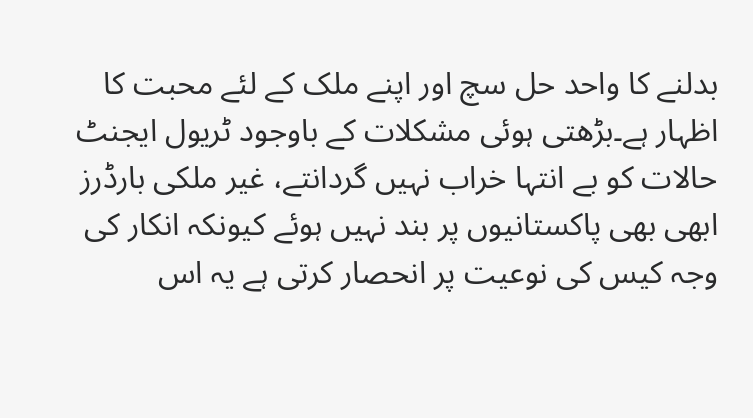بدلنے کا واحد حل سچ اور اپنے ملک کے لئے محبت کا اظہار ہے۔بڑھتی ہوئی مشکلات کے باوجود ٹریول ایجنٹ حالات کو بے انتہا خراب نہیں گردانتے، غیر ملکی بارڈرز ابھی بھی پاکستانیوں پر بند نہیں ہوئے کیونکہ انکار کی وجہ کیس کی نوعیت پر انحصار کرتی ہے یہ اس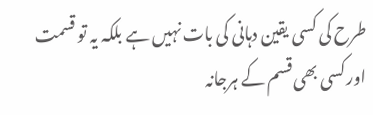طرح کی کسی یقین دہانی کی بات نہیں ہے بلکہ یہ تو قسمت اور کسی بھی قسم کے ہرجانہ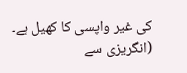کی غیر واپسی کا کھیل ہے۔
(انگریزی سے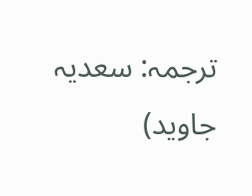ترجمہ: سعدیہ جاوید)